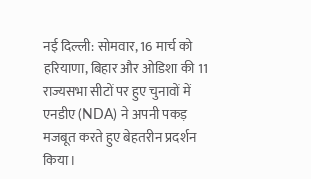नई दिल्ली: सोमवार, 16 मार्च को हरियाणा, बिहार और ओडिशा की 11 राज्यसभा सीटों पर हुए चुनावों में एनडीए (NDA) ने अपनी पकड़ मजबूत करते हुए बेहतरीन प्रदर्शन किया।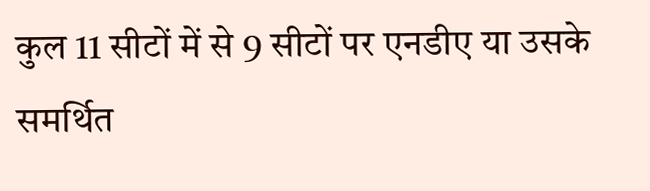कुल 11 सीटों में से 9 सीटों पर एनडीए या उसके समर्थित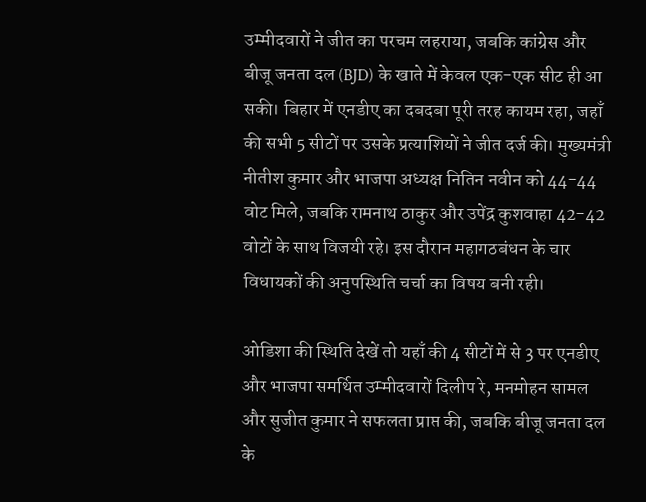उम्मीदवारों ने जीत का परचम लहराया, जबकि कांग्रेस और बीजू जनता दल (BJD) के खाते में केवल एक-एक सीट ही आ सकी। बिहार में एनडीए का दबदबा पूरी तरह कायम रहा, जहाँ की सभी 5 सीटों पर उसके प्रत्याशियों ने जीत दर्ज की। मुख्यमंत्री नीतीश कुमार और भाजपा अध्यक्ष नितिन नवीन को 44-44 वोट मिले, जबकि रामनाथ ठाकुर और उपेंद्र कुशवाहा 42-42 वोटों के साथ विजयी रहे। इस दौरान महागठबंधन के चार विधायकों की अनुपस्थिति चर्चा का विषय बनी रही।

ओडिशा की स्थिति देखें तो यहाँ की 4 सीटों में से 3 पर एनडीए और भाजपा समर्थित उम्मीदवारों दिलीप रे, मनमोहन सामल और सुजीत कुमार ने सफलता प्राप्त की, जबकि बीजू जनता दल के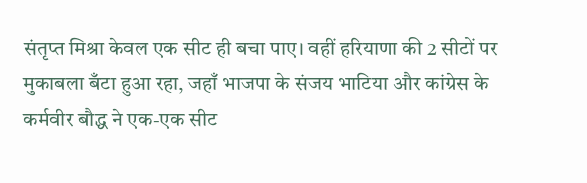संतृप्त मिश्रा केवल एक सीट ही बचा पाए। वहीं हरियाणा की 2 सीटों पर मुकाबला बँटा हुआ रहा, जहाँ भाजपा के संजय भाटिया और कांग्रेस के कर्मवीर बौद्ध ने एक-एक सीट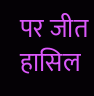पर जीत हासिल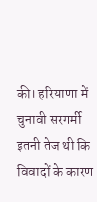की। हरियाणा में चुनावी सरगर्मी इतनी तेज थी कि विवादों के कारण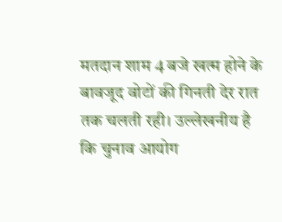मतदान शाम 4 बजे खत्म होने के बावजूद वोटों की गिनती देर रात तक चलती रही। उल्लेखनीय है कि चुनाव आयोग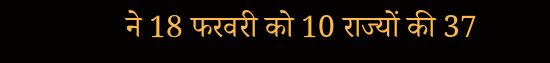ने 18 फरवरी को 10 राज्यों की 37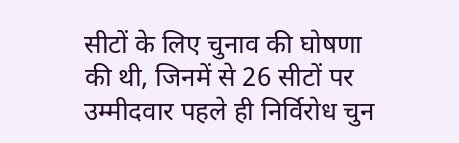सीटों के लिए चुनाव की घोषणा की थी, जिनमें से 26 सीटों पर उम्मीदवार पहले ही निर्विरोध चुन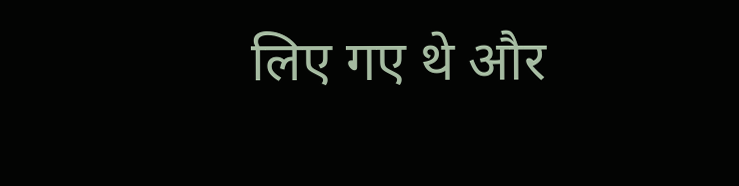लिए गए थे और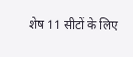शेष 11 सीटों के लिए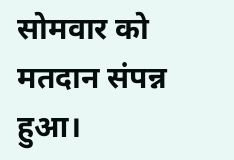सोमवार को मतदान संपन्न हुआ।